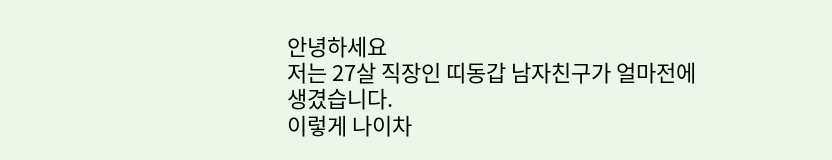안녕하세요
저는 27살 직장인 띠동갑 남자친구가 얼마전에 생겼습니다.
이렇게 나이차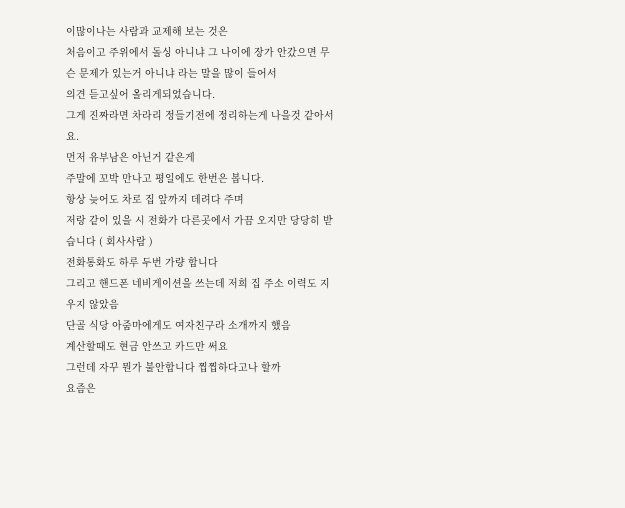이많이나는 사람과 교제해 보는 것은
처음이고 주위에서 돌싱 아니냐 그 나이에 장가 안갔으면 무슨 문제가 있는거 아니냐 라는 말을 많이 들어서
의견 듣고싶어 올리게되었습니다.
그게 진짜라면 차라리 정들기전에 정리하는게 나을것 같아서요.
먼저 유부남은 아닌거 같은게
주말에 꼬박 만나고 평일에도 한번은 봅니다.
항상 늦어도 차로 집 앞까지 데려다 주며
저랑 같이 있을 시 전화가 다른곳에서 가끔 오지만 당당히 받습니다 ( 회사사람 )
전화통화도 하루 두번 가량 합니다
그리고 핸드폰 네비게이션을 쓰는데 저희 집 주소 이력도 지우지 않았음
단골 식당 아줌마에게도 여자친구라 소개까지 했음
계산할때도 현금 안쓰고 카드만 써요
그런데 자꾸 뭔가 불안합니다 찝찝하다고나 할까
요즘은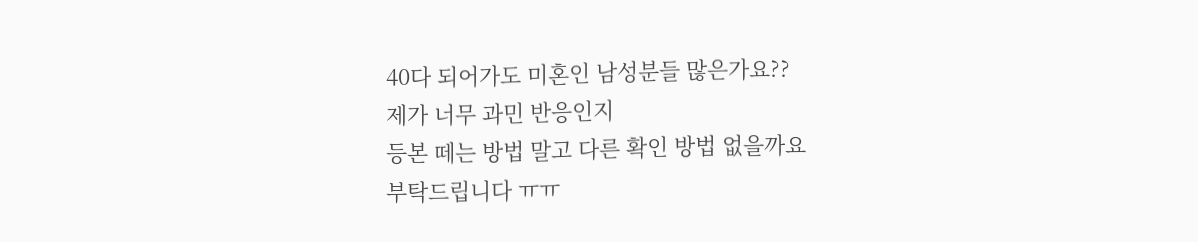40다 되어가도 미혼인 남성분들 많은가요??
제가 너무 과민 반응인지
등본 떼는 방법 말고 다른 확인 방법 없을까요
부탁드립니다 ㅠㅠ